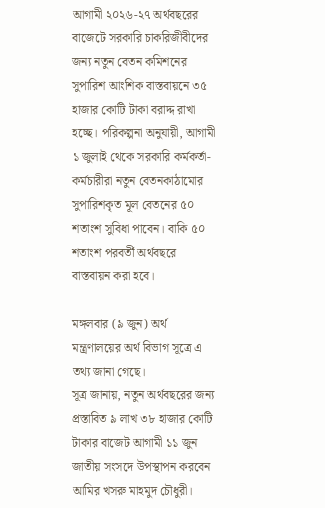আগামী ২০২৬-২৭ অর্থবছরের বাজেটে সরকারি চাকরিজীবীদের জন্য নতুন বেতন কমিশনের সুপারিশ আংশিক বাস্তবায়নে ৩৫ হাজার কোটি টাকা বরাদ্দ রাখা হচ্ছে। পরিকল্পনা অনুযায়ী, আগামী ১ জুলাই থেকে সরকারি কর্মকর্তা-কর্মচারীরা নতুন বেতনকাঠামোর সুপারিশকৃত মূল বেতনের ৫০ শতাংশ সুবিধা পাবেন। বাকি ৫০ শতাংশ পরবর্তী অর্থবছরে বাস্তবায়ন করা হবে।

মঙ্গলবার (৯ জুন) অর্থ মন্ত্রণালয়ের অর্থ বিভাগ সূত্রে এ তথ্য জানা গেছে।
সূত্র জানায়, নতুন অর্থবছরের জন্য প্রস্তাবিত ৯ লাখ ৩৮ হাজার কোটি টাকার বাজেট আগামী ১১ জুন জাতীয় সংসদে উপস্থাপন করবেন আমির খসরু মাহমুদ চৌধুরী।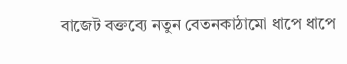বাজেট বক্তব্যে নতুন বেতনকাঠামো ধাপে ধাপে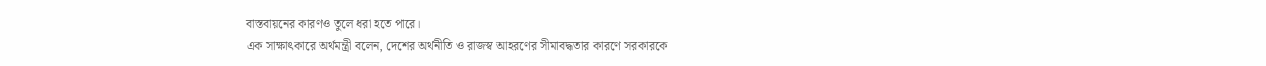বাস্তবায়নের কারণও তুলে ধরা হতে পারে।
এক সাক্ষাৎকারে অর্থমন্ত্রী বলেন, দেশের অর্থনীতি ও রাজস্ব আহরণের সীমাবদ্ধতার কারণে সরকারকে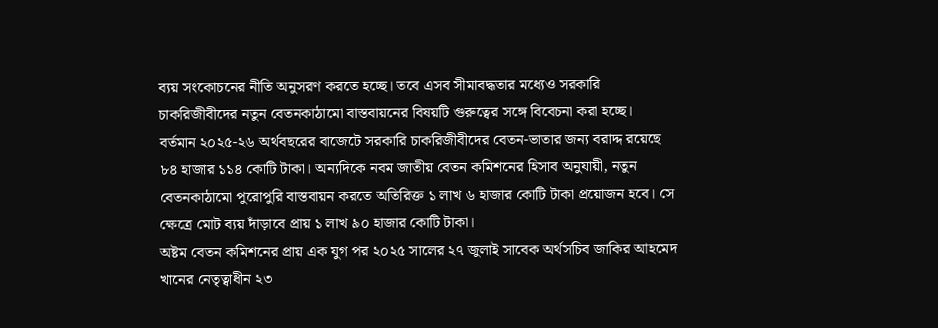ব্যয় সংকোচনের নীতি অনুসরণ করতে হচ্ছে। তবে এসব সীমাবদ্ধতার মধ্যেও সরকারি চাকরিজীবীদের নতুন বেতনকাঠামো বাস্তবায়নের বিষয়টি গুরুত্বের সঙ্গে বিবেচনা করা হচ্ছে।
বর্তমান ২০২৫-২৬ অর্থবছরের বাজেটে সরকারি চাকরিজীবীদের বেতন-ভাতার জন্য বরাদ্দ রয়েছে ৮৪ হাজার ১১৪ কোটি টাকা। অন্যদিকে নবম জাতীয় বেতন কমিশনের হিসাব অনুযায়ী, নতুন বেতনকাঠামো পুরোপুরি বাস্তবায়ন করতে অতিরিক্ত ১ লাখ ৬ হাজার কোটি টাকা প্রয়োজন হবে। সে ক্ষেত্রে মোট ব্যয় দাঁড়াবে প্রায় ১ লাখ ৯০ হাজার কোটি টাকা।
অষ্টম বেতন কমিশনের প্রায় এক যুগ পর ২০২৫ সালের ২৭ জুলাই সাবেক অর্থসচিব জাকির আহমেদ খানের নেতৃত্বাধীন ২৩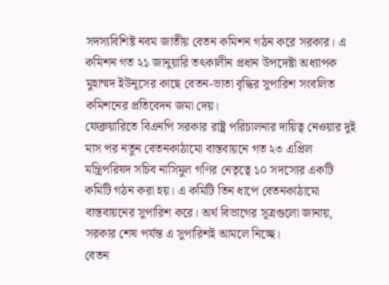সদস্যবিশিষ্ট নবম জাতীয় বেতন কমিশন গঠন করে সরকার। এ কমিশন গত ২১ জানুয়ারি তৎকালীন প্রধান উপদেষ্টা অধ্যাপক মুহাম্মদ ইউনূসের কাছে বেতন-ভাতা বৃদ্ধির সুপারিশ সংবলিত কমিশনের প্রতিবেদন জমা দেয়।
ফেব্রুয়ারিতে বিএনপি সরকার রাষ্ট্র পরিচালনার দায়িত্ব নেওয়ার দুই মাস পর নতুন বেতনকাঠামো বাস্তবায়নে গত ২৩ এপ্রিল মন্ত্রিপরিষদ সচিব নাসিমুল গণির নেতৃত্বে ১০ সদস্যের একটি কমিটি গঠন করা হয়। এ কমিটি তিন ধাপে বেতনকাঠামো বাস্তবায়নের সুপারিশ করে। অর্থ বিভাগের সূত্রগুলো জানায়, সরকার শেষ পর্যন্ত এ সুপারিশই আমলে নিচ্ছে।
বেতন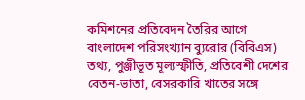কমিশনের প্রতিবেদন তৈরির আগে বাংলাদেশ পরিসংখ্যান ব্যুরোর (বিবিএস) তথ্য, পুঞ্জীভূত মূল্যস্ফীতি, প্রতিবেশী দেশের বেতন-ভাতা, বেসরকারি খাতের সঙ্গে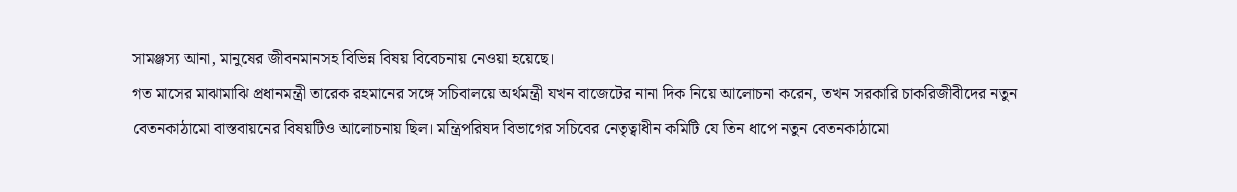সামঞ্জস্য আনা, মানুষের জীবনমানসহ বিভিন্ন বিষয় বিবেচনায় নেওয়া হয়েছে।
গত মাসের মাঝামাঝি প্রধানমন্ত্রী তারেক রহমানের সঙ্গে সচিবালয়ে অর্থমন্ত্রী যখন বাজেটের নানা দিক নিয়ে আলোচনা করেন, তখন সরকারি চাকরিজীবীদের নতুন বেতনকাঠামো বাস্তবায়নের বিষয়টিও আলোচনায় ছিল। মন্ত্রিপরিষদ বিভাগের সচিবের নেতৃত্বাধীন কমিটি যে তিন ধাপে নতুন বেতনকাঠামো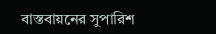বাস্তবায়নের সুপারিশ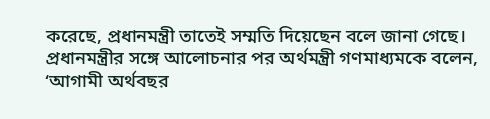করেছে, প্রধানমন্ত্রী তাতেই সম্মতি দিয়েছেন বলে জানা গেছে।
প্রধানমন্ত্রীর সঙ্গে আলোচনার পর অর্থমন্ত্রী গণমাধ্যমকে বলেন, ‘আগামী অর্থবছর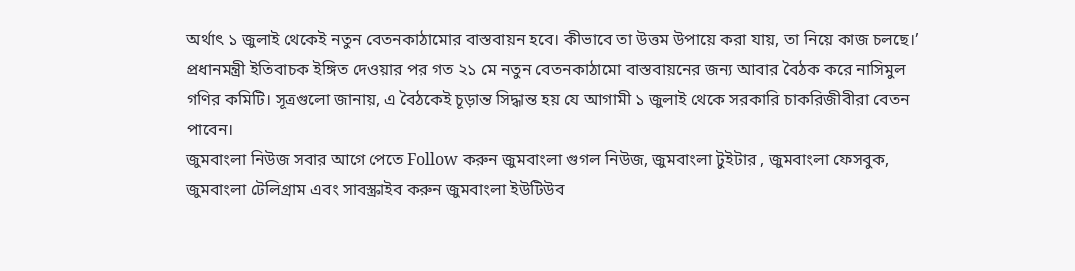অর্থাৎ ১ জুলাই থেকেই নতুন বেতনকাঠামোর বাস্তবায়ন হবে। কীভাবে তা উত্তম উপায়ে করা যায়, তা নিয়ে কাজ চলছে।’
প্রধানমন্ত্রী ইতিবাচক ইঙ্গিত দেওয়ার পর গত ২১ মে নতুন বেতনকাঠামো বাস্তবায়নের জন্য আবার বৈঠক করে নাসিমুল গণির কমিটি। সূত্রগুলো জানায়, এ বৈঠকেই চূড়ান্ত সিদ্ধান্ত হয় যে আগামী ১ জুলাই থেকে সরকারি চাকরিজীবীরা বেতন পাবেন।
জুমবাংলা নিউজ সবার আগে পেতে Follow করুন জুমবাংলা গুগল নিউজ, জুমবাংলা টুইটার , জুমবাংলা ফেসবুক, জুমবাংলা টেলিগ্রাম এবং সাবস্ক্রাইব করুন জুমবাংলা ইউটিউব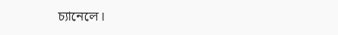চ্যানেলে।